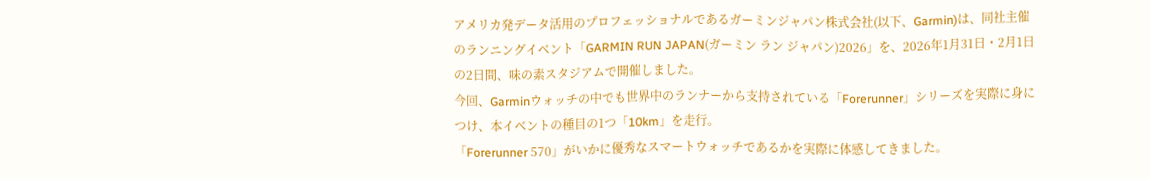アメリカ発データ活用のプロフェッショナルであるガーミンジャパン株式会社(以下、Garmin)は、同社主催のランニングイベント「GARMIN RUN JAPAN(ガーミン ラン ジャパン)2026」を、2026年1月31日・2月1日の2日間、味の素スタジアムで開催しました。
今回、Garminウォッチの中でも世界中のランナーから支持されている「Forerunner」シリーズを実際に身につけ、本イベントの種目の1つ「10km」を走行。
「Forerunner 570」がいかに優秀なスマートウォッチであるかを実際に体感してきました。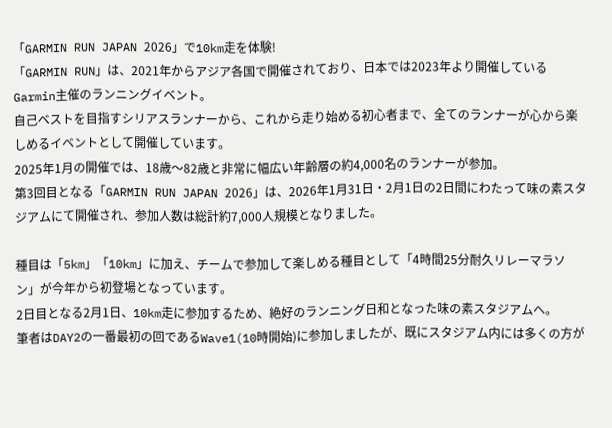「GARMIN RUN JAPAN 2026」で10km走を体験!
「GARMIN RUN」は、2021年からアジア各国で開催されており、日本では2023年より開催しているGarmin主催のランニングイベント。
自己ベストを目指すシリアスランナーから、これから走り始める初心者まで、全てのランナーが心から楽しめるイベントとして開催しています。
2025年1月の開催では、18歳〜82歳と非常に幅広い年齢層の約4,000名のランナーが参加。
第3回目となる「GARMIN RUN JAPAN 2026」は、2026年1月31日・2月1日の2日間にわたって味の素スタジアムにて開催され、参加人数は総計約7,000人規模となりました。

種目は「5km」「10km」に加え、チームで参加して楽しめる種目として「4時間25分耐久リレーマラソン」が今年から初登場となっています。
2日目となる2月1日、10km走に参加するため、絶好のランニング日和となった味の素スタジアムへ。
筆者はDAY2の一番最初の回であるWave1(10時開始)に参加しましたが、既にスタジアム内には多くの方が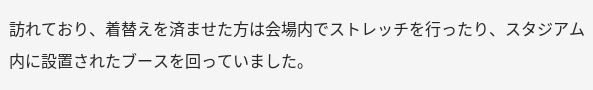訪れており、着替えを済ませた方は会場内でストレッチを行ったり、スタジアム内に設置されたブースを回っていました。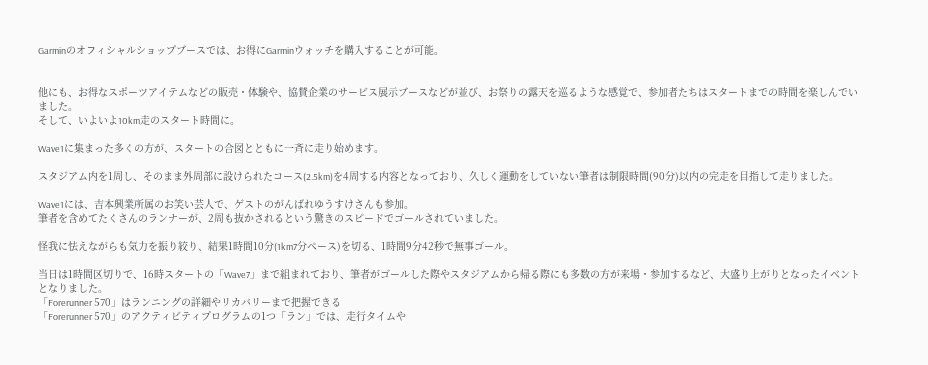Garminのオフィシャルショップブースでは、お得にGarminウォッチを購入することが可能。


他にも、お得なスポーツアイテムなどの販売・体験や、協賛企業のサービス展示ブースなどが並び、お祭りの露天を巡るような感覚で、参加者たちはスタートまでの時間を楽しんでいました。
そして、いよいよ10km走のスタート時間に。

Wave1に集まった多くの方が、スタートの合図とともに一斉に走り始めます。

スタジアム内を1周し、そのまま外周部に設けられたコース(2.5km)を4周する内容となっており、久しく運動をしていない筆者は制限時間(90分)以内の完走を目指して走りました。

Wave1には、吉本興業所属のお笑い芸人で、ゲストのがんばれゆうすけさんも参加。
筆者を含めてたくさんのランナーが、2周も抜かされるという驚きのスピードでゴールされていました。

怪我に怯えながらも気力を振り絞り、結果1時間10分(1km7分ペース)を切る、1時間9分42秒で無事ゴール。

当日は1時間区切りで、16時スタートの「Wave7」まで組まれており、筆者がゴールした際やスタジアムから帰る際にも多数の方が来場・参加するなど、大盛り上がりとなったイベントとなりました。
「Forerunner 570」はランニングの詳細やリカバリーまで把握できる
「Forerunner 570」のアクティビティプログラムの1つ「ラン」では、走行タイムや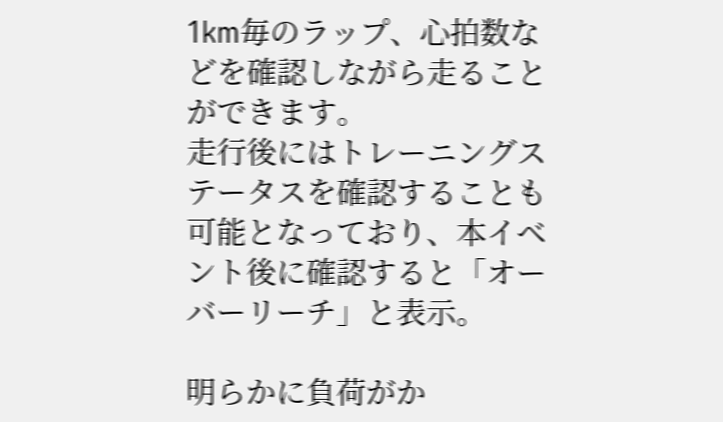1km毎のラップ、心拍数などを確認しながら走ることができます。
走行後にはトレーニングステータスを確認することも可能となっており、本イベント後に確認すると「オーバーリーチ」と表示。

明らかに負荷がか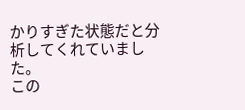かりすぎた状態だと分析してくれていました。
この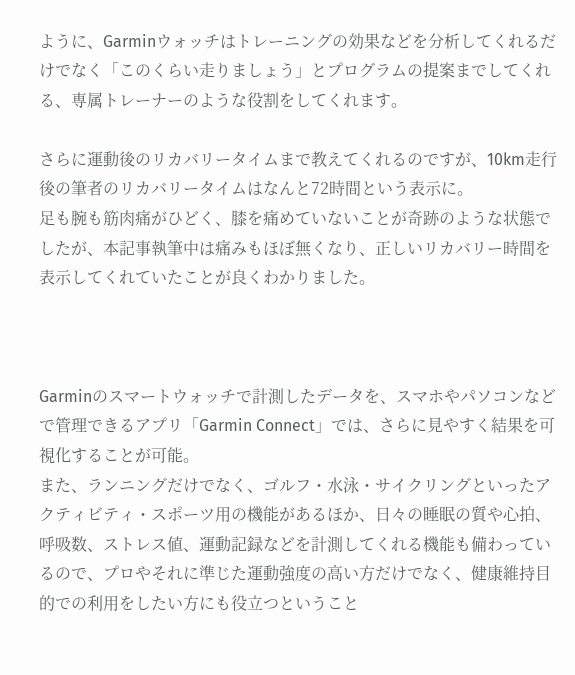ように、Garminウォッチはトレーニングの効果などを分析してくれるだけでなく「このくらい走りましょう」とプログラムの提案までしてくれる、専属トレーナーのような役割をしてくれます。

さらに運動後のリカバリータイムまで教えてくれるのですが、10km走行後の筆者のリカバリータイムはなんと72時間という表示に。
足も腕も筋肉痛がひどく、膝を痛めていないことが奇跡のような状態でしたが、本記事執筆中は痛みもほぼ無くなり、正しいリカバリー時間を表示してくれていたことが良くわかりました。



Garminのスマートウォッチで計測したデータを、スマホやパソコンなどで管理できるアプリ「Garmin Connect」では、さらに見やすく結果を可視化することが可能。
また、ランニングだけでなく、ゴルフ・水泳・サイクリングといったアクティビティ・スポーツ用の機能があるほか、日々の睡眠の質や心拍、呼吸数、ストレス値、運動記録などを計測してくれる機能も備わっているので、プロやそれに準じた運動強度の高い方だけでなく、健康維持目的での利用をしたい方にも役立つということ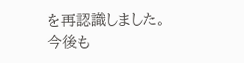を再認識しました。
今後も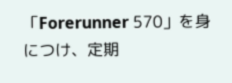「Forerunner 570」を身につけ、定期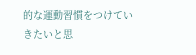的な運動習慣をつけていきたいと思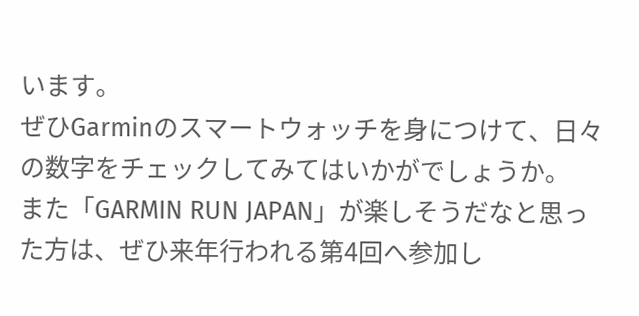います。
ぜひGarminのスマートウォッチを身につけて、日々の数字をチェックしてみてはいかがでしょうか。
また「GARMIN RUN JAPAN」が楽しそうだなと思った方は、ぜひ来年行われる第4回へ参加し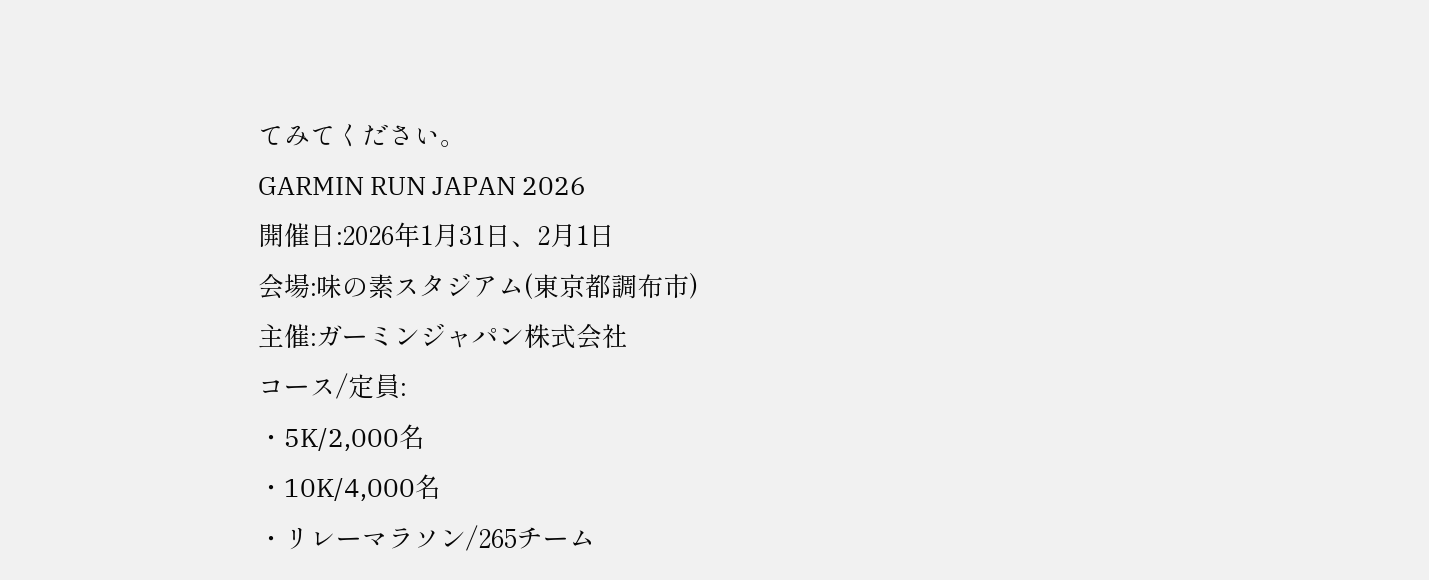てみてください。
GARMIN RUN JAPAN 2026
開催日:2026年1月31日、2月1日
会場:味の素スタジアム(東京都調布市)
主催:ガーミンジャパン株式会社
コース/定員:
・5K/2,000名
・10K/4,000名
・リレーマラソン/265チーム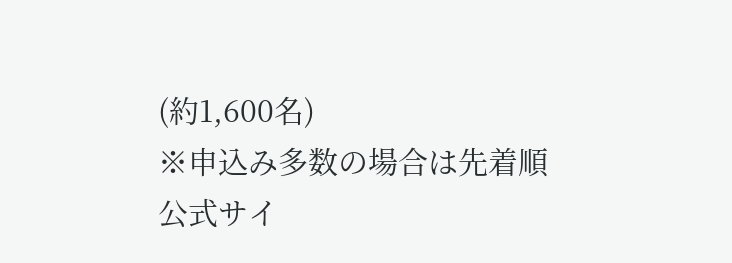(約1,600名)
※申込み多数の場合は先着順
公式サイ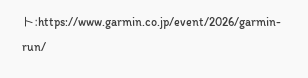ト:https://www.garmin.co.jp/event/2026/garmin-run/